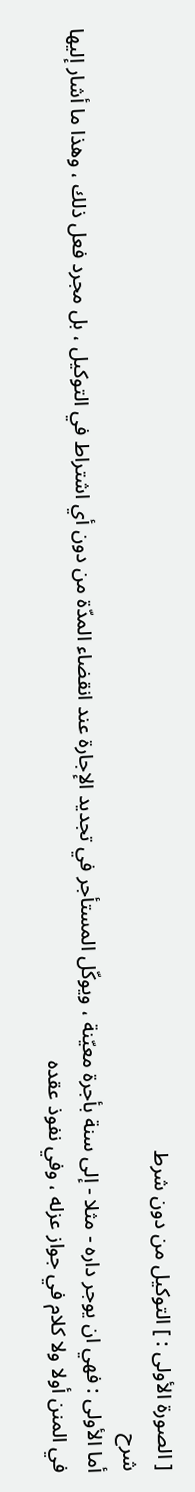[ الصورة الأولى : ] التوكيل من دون شرط
شرح
أما الأولى : فهي ان يوجر داره - مثلا - إلى سنة بأجرة معيّنة ، ويوكّل المستأجر في تجديد الإجارة عند انقضاء المدّة من دون أي اشتراط في التوكيل ، بل مجرد فعل ذلك ، وهذا ما أشار إليها في المنن أولا ولا كلام في جواز عزله ، وفي نفوذ عقده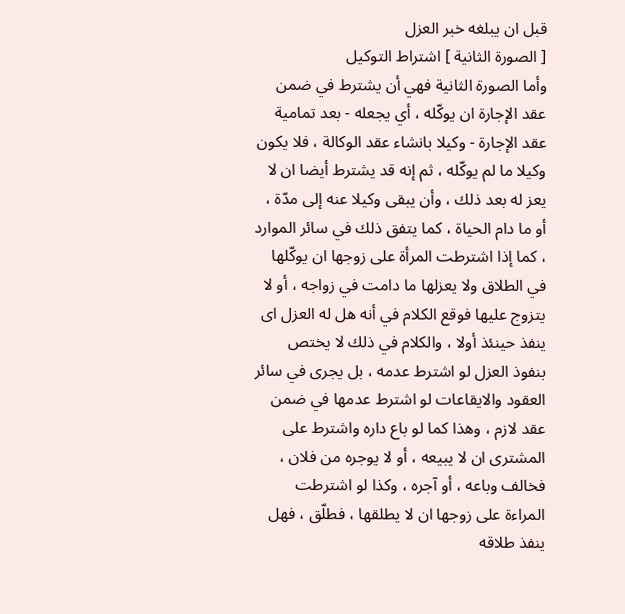قبل ان يبلغه خبر العزل
[ الصورة الثانية ] اشتراط التوكيل
وأما الصورة الثانية فهي أن يشترط في ضمن عقد الإجارة ان يوكّله ، أي يجعله - بعد تمامية عقد الإجارة - وكيلا بانشاء عقد الوكالة ، فلا يكون وكيلا ما لم يوكّله ، ثم إنه قد يشترط أيضا ان لا يعز له بعد ذلك ، وأن يبقى وكيلا عنه إلى مدّة ، أو ما دام الحياة ، كما يتفق ذلك في سائر الموارد ، كما إذا اشترطت المرأة على زوجها ان يوكّلها في الطلاق ولا يعزلها ما دامت في زواجه ، أو لا يتزوج عليها فوقع الكلام في أنه هل له العزل اى ينفذ حينئذ أولا ، والكلام في ذلك لا يختص بنفوذ العزل لو اشترط عدمه ، بل يجرى في سائر العقود والايقاعات لو اشترط عدمها في ضمن عقد لازم ، وهذا كما لو باع داره واشترط على المشترى ان لا يبيعه ، أو لا يوجره من فلان ، فخالف وباعه ، أو آجره ، وكذا لو اشترطت المراءة على زوجها ان لا يطلقها ، فطلّق ، فهل ينفذ طلاقه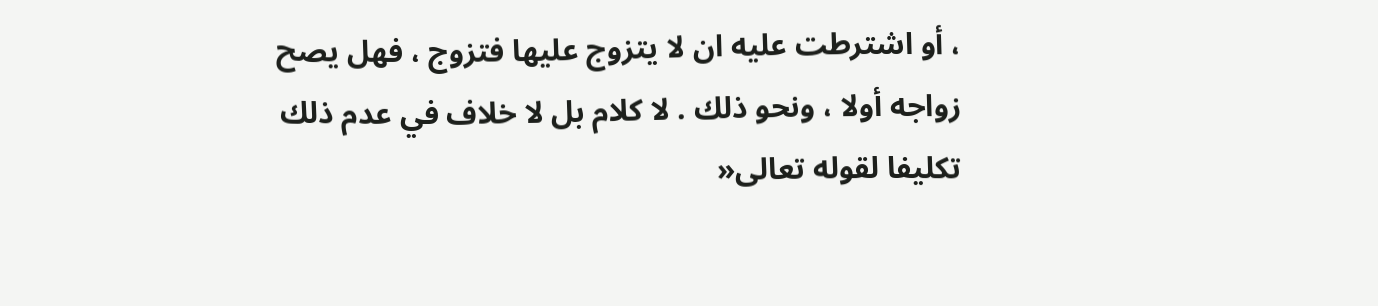، أو اشترطت عليه ان لا يتزوج عليها فتزوج ، فهل يصح زواجه أولا ، ونحو ذلك . لا كلام بل لا خلاف في عدم ذلك تكليفا لقوله تعالى«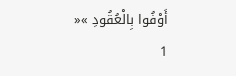أَوْفُوا بِالْعُقُودِ »« 1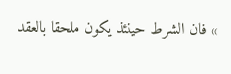» فان الشرط حينئذ يكون ملحقا بالعقد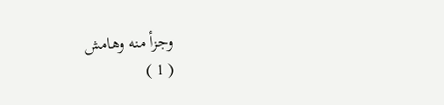وجزأ منه وهامش
( 1 )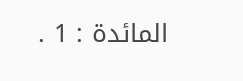المائدة : 1 .